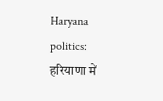Haryana politics: हरियाणा में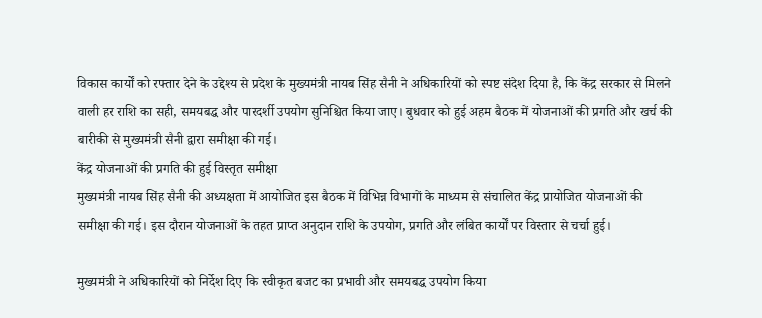विकास कार्यों को रफ्तार देने के उद्देश्य से प्रदेश के मुख्यमंत्री नायब सिंह सैनी ने अधिकारियों को स्पष्ट संदेश दिया है, कि केंद्र सरकार से मिलने वाली हर राशि का सही, समयबद्ध और पारदर्शी उपयोग सुनिश्चित किया जाए। बुधवार को हुई अहम बैठक में योजनाओं की प्रगति और खर्च की बारीकी से मुख्यमंत्री सैनी द्वारा समीक्षा की गई।
केंद्र योजनाओं की प्रगति की हुई विस्तृत समीक्षा
मुख्यमंत्री नायब सिंह सैनी की अध्यक्षता में आयोजित इस बैठक में विभिन्न विभागों के माध्यम से संचालित केंद्र प्रायोजित योजनाओं की समीक्षा की गई। इस दौरान योजनाओं के तहत प्राप्त अनुदान राशि के उपयोग, प्रगति और लंबित कार्यों पर विस्तार से चर्चा हुई।

मुख्यमंत्री ने अधिकारियों को निर्देश दिए कि स्वीकृत बजट का प्रभावी और समयबद्ध उपयोग किया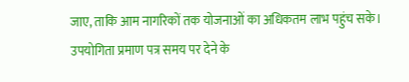जाए, ताकि आम नागरिकों तक योजनाओं का अधिकतम लाभ पहुंच सके।
उपयोगिता प्रमाण पत्र समय पर देने के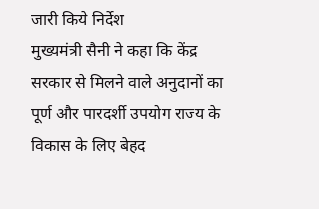जारी किये निर्देश
मुख्यमंत्री सैनी ने कहा कि केंद्र सरकार से मिलने वाले अनुदानों का पूर्ण और पारदर्शी उपयोग राज्य के विकास के लिए बेहद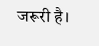जरूरी है।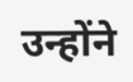उन्होंने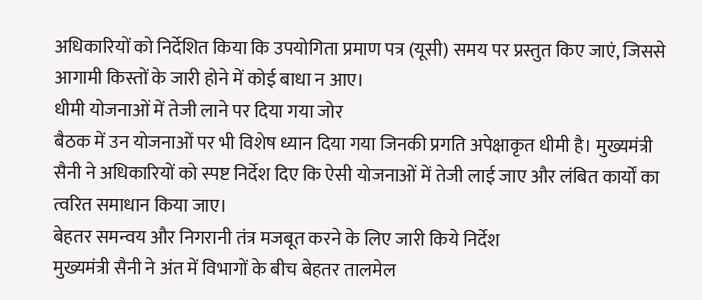अधिकारियों को निर्देशित किया कि उपयोगिता प्रमाण पत्र (यूसी) समय पर प्रस्तुत किए जाएं, जिससे आगामी किस्तों के जारी होने में कोई बाधा न आए।
धीमी योजनाओं में तेजी लाने पर दिया गया जोर
बैठक में उन योजनाओं पर भी विशेष ध्यान दिया गया जिनकी प्रगति अपेक्षाकृत धीमी है। मुख्यमंत्री सैनी ने अधिकारियों को स्पष्ट निर्देश दिए कि ऐसी योजनाओं में तेजी लाई जाए और लंबित कार्यों का त्वरित समाधान किया जाए।
बेहतर समन्वय और निगरानी तंत्र मजबूत करने के लिए जारी किये निर्देश
मुख्यमंत्री सैनी ने अंत में विभागों के बीच बेहतर तालमेल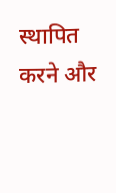स्थापित करने और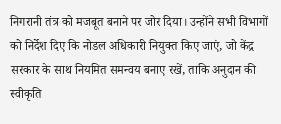निगरानी तंत्र को मजबूत बनाने पर जोर दिया। उन्होंने सभी विभागों को निर्देश दिए कि नोडल अधिकारी नियुक्त किए जाएं, जो केंद्र सरकार के साथ नियमित समन्वय बनाए रखें, ताकि अनुदान की स्वीकृति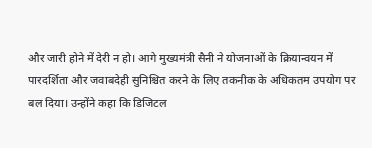और जारी होने में देरी न हो। आगे मुख्यमंत्री सैनी ने योजनाओं के क्रियान्वयन में पारदर्शिता और जवाबदेही सुनिश्चित करने के लिए तकनीक के अधिकतम उपयोग पर बल दिया। उन्होंने कहा कि डिजिटल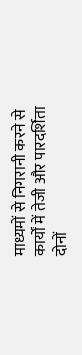माध्यमों से निगरानी करने से कार्यों में तेजी और पारदर्शिता दोनों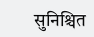सुनिश्चित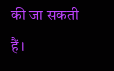की जा सकती हैं।